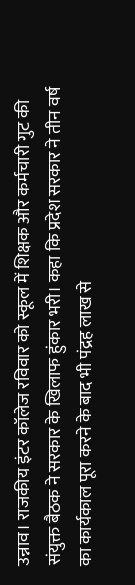उन्नाव। राजकीय इंटर कॉलेज रविवार को स्कूल में शिक्षक और कर्मचारी गुट की संयुक्त बैठक ने सरकार के खिलाफ हुंकार भरी। कहा कि प्रदेश सरकार ने तीन वर्ष का कार्यकाल पूरा करने के बाद भी पंद्रह लाख से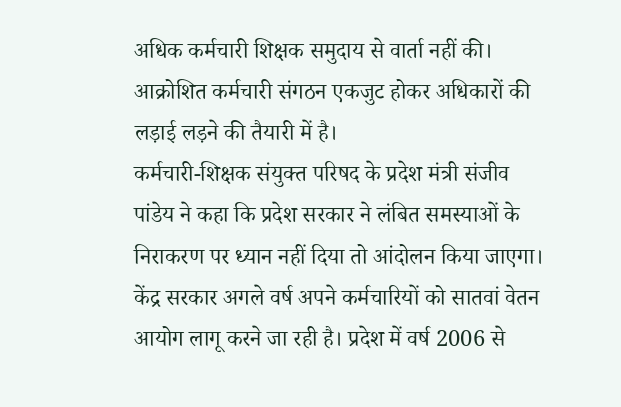अधिक कर्मचारी शिक्षक समुदाय से वार्ता नहीं की। आक्रोशित कर्मचारी संगठन एकजुट होकर अधिकारों की लड़ाई लड़ने की तैयारी में है।
कर्मचारी-शिक्षक संयुक्त परिषद के प्रदेश मंत्री संजीव पांडेय ने कहा कि प्रदेश सरकार ने लंबित समस्याओं के निराकरण पर ध्यान नहीं दिया तो आंदोलन किया जाएगा।
केंद्र सरकार अगले वर्ष अपने कर्मचारियों को सातवां वेतन आयोग लागू करने जा रही है। प्रदेश में वर्ष 2006 से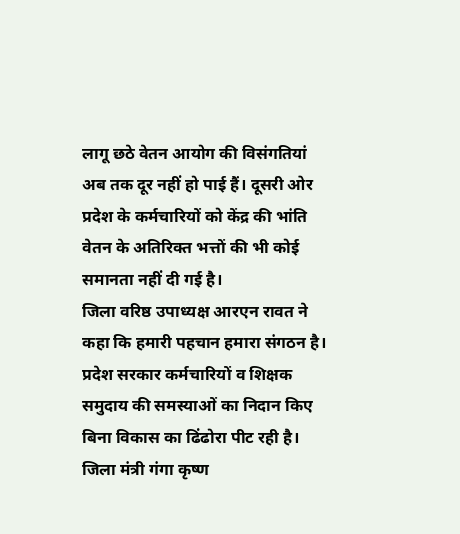लागू छठे वेतन आयोग की विसंगतियां अब तक दूर नहीं हो पाई हैं। दूसरी ओर प्रदेश के कर्मचारियों को केंद्र की भांति वेतन के अतिरिक्त भत्तों की भी कोई समानता नहीं दी गई है।
जिला वरिष्ठ उपाध्यक्ष आरएन रावत ने कहा कि हमारी पहचान हमारा संगठन है। प्रदेश सरकार कर्मचारियों व शिक्षक समुदाय की समस्याओं का निदान किए बिना विकास का ढिंढोरा पीट रही है। जिला मंत्री गंगा कृष्ण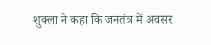शुक्ला ने कहा कि जनतंत्र में अवसर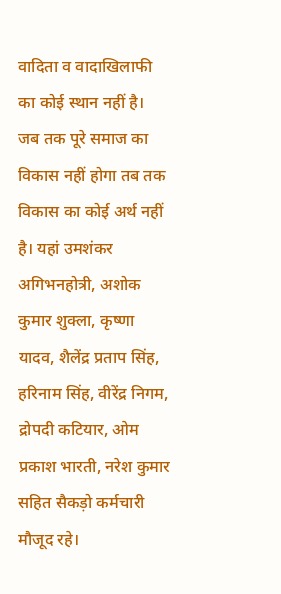वादिता व वादाखिलाफी का कोई स्थान नहीं है।
जब तक पूरे समाज का विकास नहीं होगा तब तक विकास का कोई अर्थ नहीं है। यहां उमशंकर अगिभनहोत्री, अशोक कुमार शुक्ला, कृष्णा यादव, शैलेंद्र प्रताप सिंह, हरिनाम सिंह, वीरेंद्र निगम, द्रोपदी कटियार, ओम प्रकाश भारती, नरेश कुमार सहित सैकड़ो कर्मचारी मौजूद रहे।